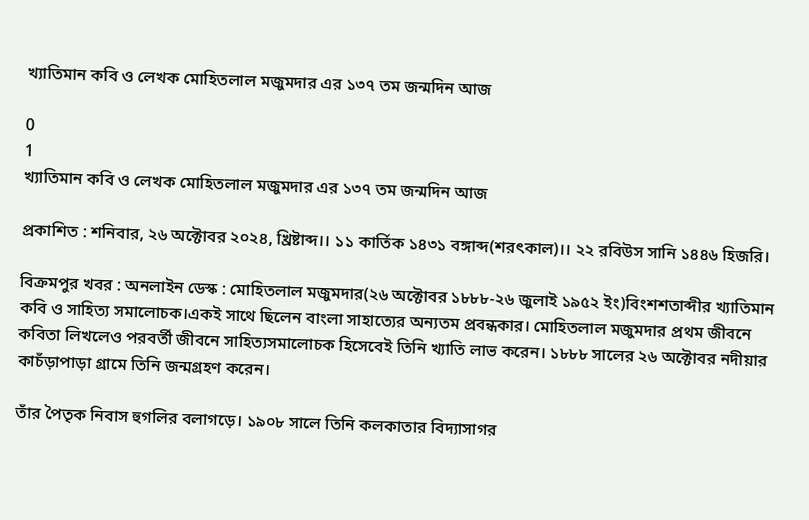খ্যাতিমান কবি ও লেখক মোহিতলাল মজুমদার এর ১৩৭ তম জন্মদিন আজ

0
1
খ্যাতিমান কবি ও লেখক মোহিতলাল মজুমদার এর ১৩৭ তম জন্মদিন আজ

প্রকাশিত : শনিবার, ২৬ অক্টোবর ২০২৪, খ্রিষ্টাব্দ।। ১১ কার্তিক ১৪৩১ বঙ্গাব্দ(শরৎকাল)।। ২২ রবিউস সানি ১৪৪৬ হিজরি।

বিক্রমপুর খবর : অনলাইন ডেস্ক : মোহিতলাল মজুমদার(২৬ অক্টোবর ১৮৮৮-২৬ জুলাই ১৯৫২ ইং)বিংশশতাব্দীর খ্যাতিমান কবি ও সাহিত্য সমালোচক।একই সাথে ছিলেন বাংলা সাহাত্যের অন্যতম প্রবন্ধকার। মোহিতলাল মজুমদার প্রথম জীবনে কবিতা লিখলেও পরবর্তী জীবনে সাহিত্যসমালোচক হিসেবেই তিনি খ্যাতি লাভ করেন। ১৮৮৮ সালের ২৬ অক্টোবর নদীয়ার কাচঁড়াপাড়া গ্রামে তিনি জন্মগ্রহণ করেন।

তাঁর পৈতৃক নিবাস হুগলির বলাগড়ে। ১৯০৮ সালে তিনি কলকাতার বিদ্যাসাগর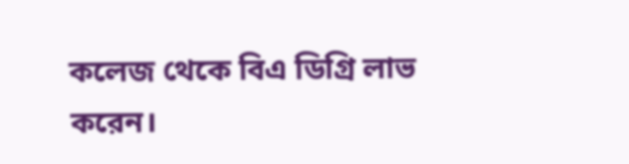কলেজ থেকে বিএ ডিগ্রি লাভ করেন।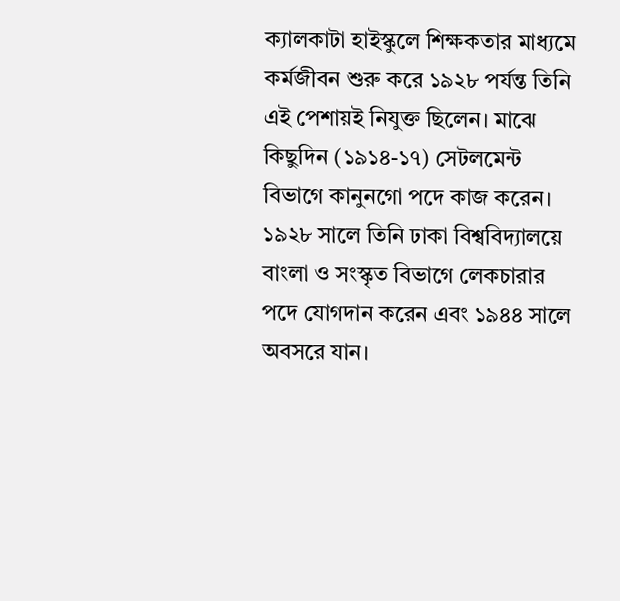ক্যালকাটা হাইস্কুলে শিক্ষকতার মাধ্যমে কর্মজীবন শুরু করে ১৯২৮ পর্যন্ত তিনি এই পেশায়ই নিযুক্ত ছিলেন। মাঝে কিছুদিন (১৯১৪-১৭) সেটলমেন্ট বিভাগে কানুনগো পদে কাজ করেন। ১৯২৮ সালে তিনি ঢাকা বিশ্ববিদ্যালয়ে বাংলা ও সংস্কৃত বিভাগে লেকচারার পদে যোগদান করেন এবং ১৯৪৪ সালে অবসরে যান।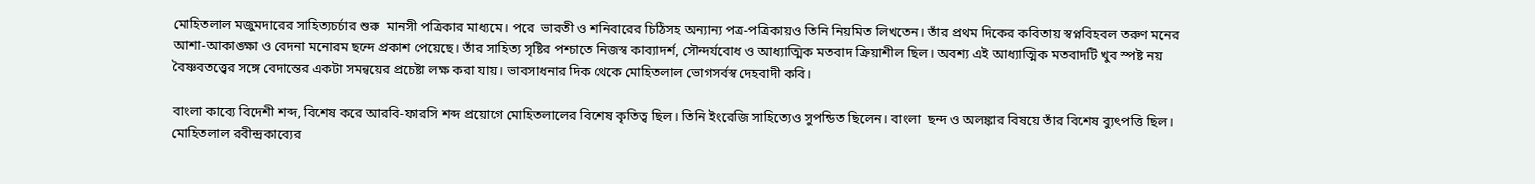মোহিতলাল মজুমদারের সাহিত্যচর্চার শুরু  মানসী পত্রিকার মাধ্যমে। পরে  ভারতী ও শনিবারের চিঠিসহ অন্যান্য পত্র-পত্রিকায়ও তিনি নিয়মিত লিখতেন। তাঁর প্রথম দিকের কবিতায় স্বপ্নবিহবল তরুণ মনের আশা-আকাঙ্ক্ষা ও বেদনা মনোরম ছন্দে প্রকাশ পেয়েছে। তাঁর সাহিত্য সৃষ্টির পশ্চাতে নিজস্ব কাব্যাদর্শ, সৌন্দর্যবোধ ও আধ্যাত্মিক মতবাদ ক্রিয়াশীল ছিল। অবশ্য এই আধ্যাত্মিক মতবাদটি খুব স্পষ্ট নয়  বৈষ্ণবতত্ত্বের সঙ্গে বেদান্তের একটা সমন্বয়ের প্রচেষ্টা লক্ষ করা যায়। ভাবসাধনার দিক থেকে মোহিতলাল ভোগসর্বস্ব দেহবাদী কবি।

বাংলা কাব্যে বিদেশী শব্দ, বিশেষ করে আরবি-ফারসি শব্দ প্রয়োগে মোহিতলালের বিশেষ কৃতিত্ব ছিল। তিনি ইংরেজি সাহিত্যেও সুপন্ডিত ছিলেন। বাংলা  ছন্দ ও অলঙ্কার বিষয়ে তাঁর বিশেষ ব্যুৎপত্তি ছিল। মোহিতলাল রবীন্দ্রকাব্যের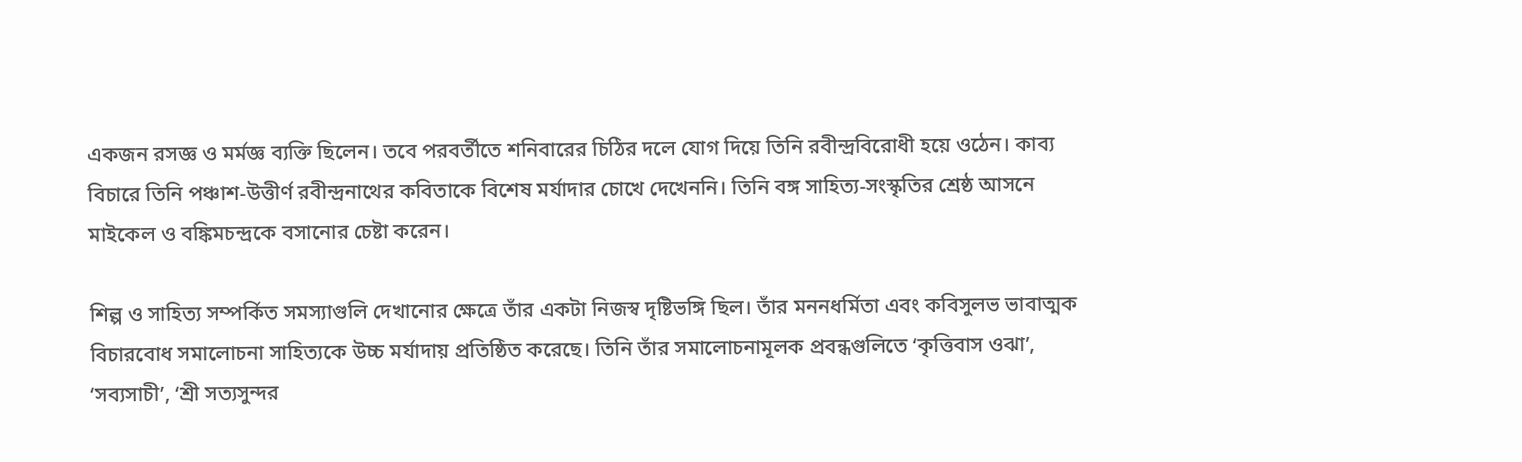একজন রসজ্ঞ ও মর্মজ্ঞ ব্যক্তি ছিলেন। তবে পরবর্তীতে শনিবারের চিঠির দলে যোগ দিয়ে তিনি রবীন্দ্রবিরোধী হয়ে ওঠেন। কাব্য বিচারে তিনি পঞ্চাশ-উত্তীর্ণ রবীন্দ্রনাথের কবিতাকে বিশেষ মর্যাদার চোখে দেখেননি। তিনি বঙ্গ সাহিত্য-সংস্কৃতির শ্রেষ্ঠ আসনে মাইকেল ও বঙ্কিমচন্দ্রকে বসানোর চেষ্টা করেন।

শিল্প ও সাহিত্য সম্পর্কিত সমস্যাগুলি দেখানোর ক্ষেত্রে তাঁর একটা নিজস্ব দৃষ্টিভঙ্গি ছিল। তাঁর মননধর্মিতা এবং কবিসুলভ ভাবাত্মক বিচারবোধ সমালোচনা সাহিত্যকে উচ্চ মর্যাদায় প্রতিষ্ঠিত করেছে। তিনি তাঁর সমালোচনামূলক প্রবন্ধগুলিতে ‘কৃত্তিবাস ওঝা’, ‘সব্যসাচী’, ‘শ্রী সত্যসুন্দর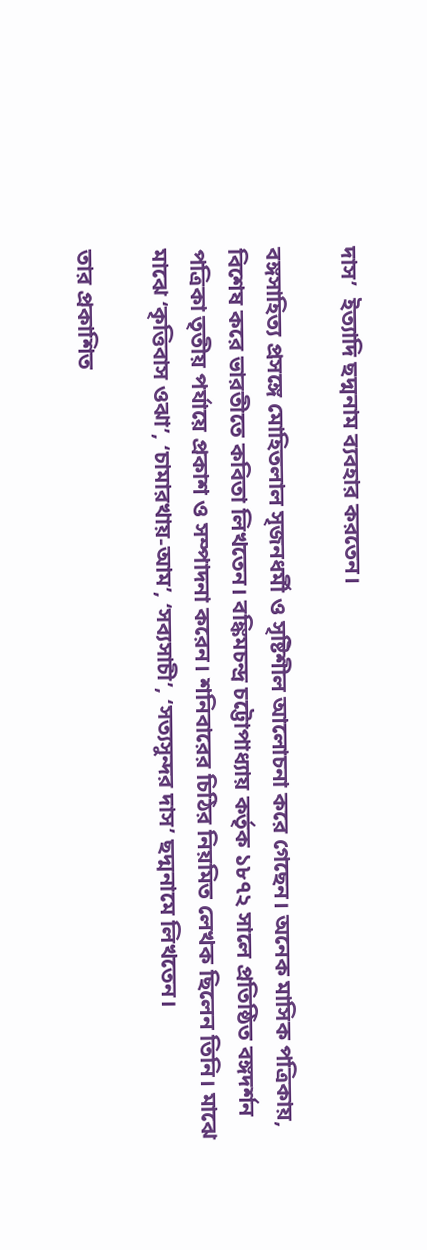দাস’  ইত্যাদি ছদ্মনাম ব্যবহার করতেন।

বঙ্গসাহিত্য প্রসঙ্গে মোহিতলাল সৃজনধর্মী ও সৃষ্টিশীল আলোচনা করে গেছেন। অনেক মাসিক পত্রিকায়, বিশেষ করে ভারতীতে কবিতা লিখতেন। বঙ্কিমচন্দ্র চট্টোপাধ্যায় কর্তৃক ১৮৭২ সালে প্রতিষ্ঠিত বঙ্গদর্শন পত্রিকা তৃতীয় পর্যায়ে প্রকাশ ও সম্পাদনা করেন। শনিবারের চিঠির নিয়মিত লেখক ছিলেন তিনি। মাঝে মাঝে ‘কৃত্তিবাস ওঝা’, ‘চামারখায়-আম’, ‘সব্যসাচী’, ‘সত্যসুন্দর দাস’ ছদ্মনামে লিখতেন।

তার প্রকাশিত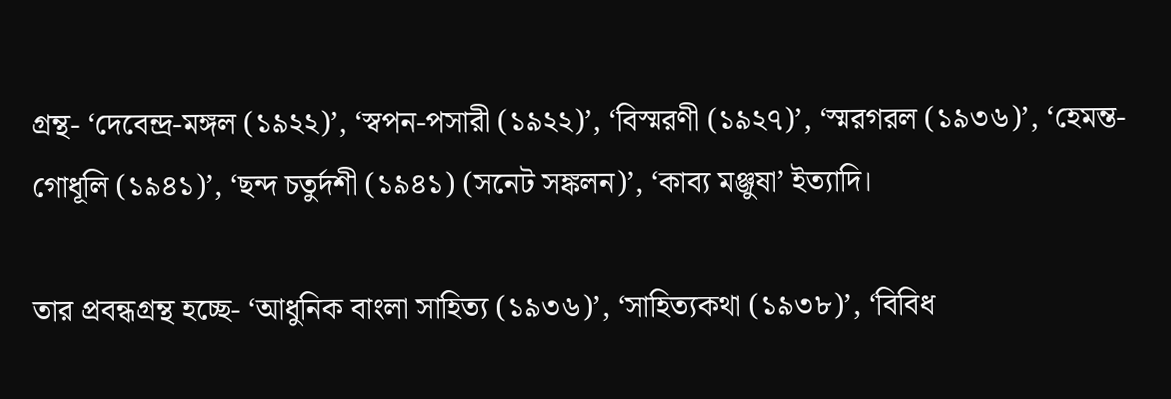গ্রন্থ- ‘দেবেন্দ্র-মঙ্গল (১৯২২)’, ‘স্বপন-পসারী (১৯২২)’, ‘বিস্মরণী (১৯২৭)’, ‘স্মরগরল (১৯৩৬)’, ‘হেমন্ত-গোধূলি (১৯৪১)’, ‘ছন্দ চতুর্দশী (১৯৪১) (সনেট সঙ্কলন)’, ‘কাব্য মঞ্জুষা’ ইত্যাদি।

তার প্রবন্ধগ্রন্থ হচ্ছে- ‘আধুনিক বাংলা সাহিত্য (১৯৩৬)’, ‘সাহিত্যকথা (১৯৩৮)’, ‘বিবিধ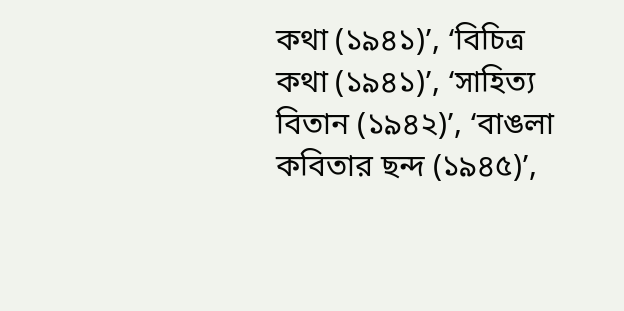কথা (১৯৪১)’, ‘বিচিত্র কথা (১৯৪১)’, ‘সাহিত্য বিতান (১৯৪২)’, ‘বাঙলা কবিতার ছন্দ (১৯৪৫)’,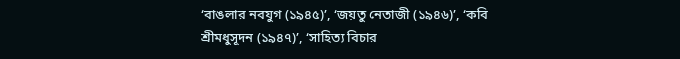‘বাঙলার নবযুগ (১৯৪৫)’, ‘জয়তু নেতাজী (১৯৪৬)’, ‘কবি শ্রীমধুসূদন (১৯৪৭)’, ‘সাহিত্য বিচার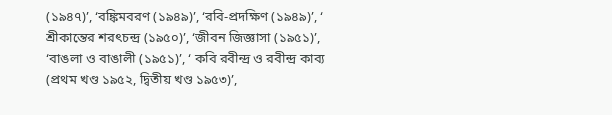(১৯৪৭)’, ‘বঙ্কিমবরণ (১৯৪৯)’, ‘রবি-প্রদক্ষিণ (১৯৪৯)’, ‘ শ্রীকান্তের শরৎচন্দ্র (১৯৫০)’, ‘জীবন জিজ্ঞাসা (১৯৫১)’, ‘বাঙলা ও বাঙালী (১৯৫১)’, ‘ কবি রবীন্দ্র ও রবীন্দ্র কাব্য (প্রথম খণ্ড ১৯৫২, দ্বিতীয় খণ্ড ১৯৫৩)’,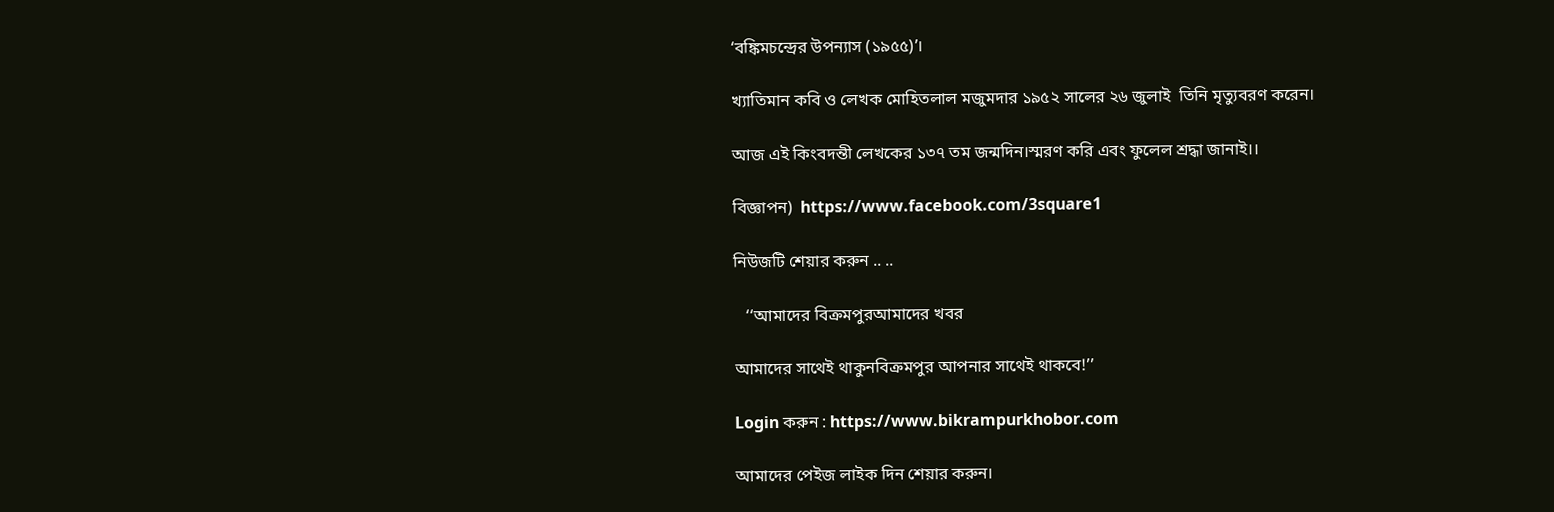‘বঙ্কিমচন্দ্রের উপন্যাস (১৯৫৫)’।

খ্যাতিমান কবি ও লেখক মোহিতলাল মজুমদার ১৯৫২ সালের ২৬ জুলাই  তিনি মৃত্যুবরণ করেন।

আজ এই কিংবদন্তী লেখকের ১৩৭ তম জন্মদিন।স্মরণ করি এবং ফুলেল শ্রদ্ধা জানাই।।

বিজ্ঞাপন)  https://www.facebook.com/3square1

নিউজটি শেয়ার করুন .. ..

   ‘‘আমাদের বিক্রমপুরআমাদের খবর

আমাদের সাথেই থাকুনবিক্রমপুর আপনার সাথেই থাকবে!’’

Login করুন : https://www.bikrampurkhobor.com

আমাদের পেইজ লাইক দিন শেয়ার করুন।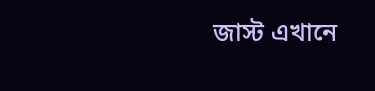জাস্ট এখানে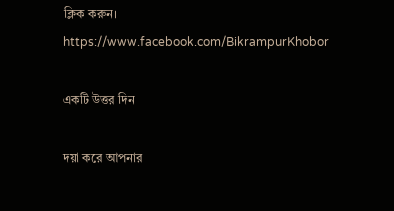ক্লিক করুন। https://www.facebook.com/BikrampurKhobor

একটি উত্তর দিন

দয়া করে আপনার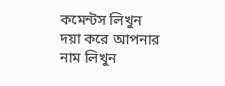কমেন্টস লিখুন
দয়া করে আপনার নাম লিখুন